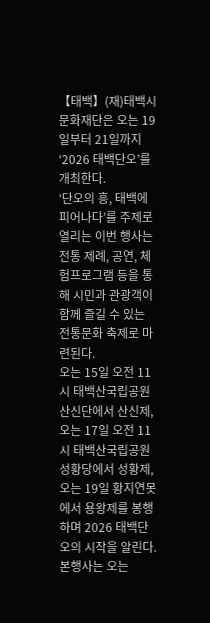【태백】(재)태백시문화재단은 오는 19일부터 21일까지 ‘2026 태백단오’를 개최한다.
‘단오의 흥, 태백에 피어나다’를 주제로 열리는 이번 행사는 전통 제례, 공연, 체험프로그램 등을 통해 시민과 관광객이 함께 즐길 수 있는 전통문화 축제로 마련된다.
오는 15일 오전 11시 태백산국립공원 산신단에서 산신제, 오는 17일 오전 11시 태백산국립공원 성황당에서 성황제, 오는 19일 황지연못에서 용왕제를 봉행하며 2026 태백단오의 시작을 알린다.
본행사는 오는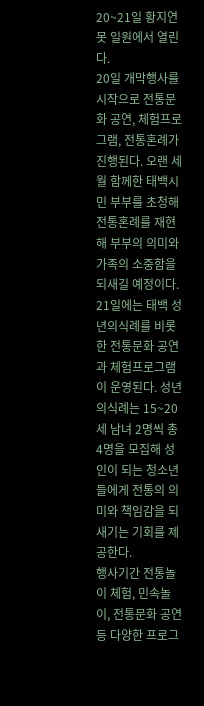20~21일 황지연못 일원에서 열린다.
20일 개막행사를 시작으로 전통문화 공연, 체험프로그램, 전통혼례가 진행된다. 오랜 세월 함께한 태백시민 부부를 초청해 전통혼례를 재현해 부부의 의미와 가족의 소중함을 되새길 예정이다.
21일에는 태백 성년의식례를 비롯한 전통문화 공연과 체험프로그램이 운영된다. 성년의식례는 15~20세 남녀 2명씩 총 4명을 모집해 성인이 되는 청소년들에게 전통의 의미와 책임감을 되새기는 기회를 제공한다.
행사기간 전통놀이 체험, 민속놀이, 전통문화 공연 등 다양한 프로그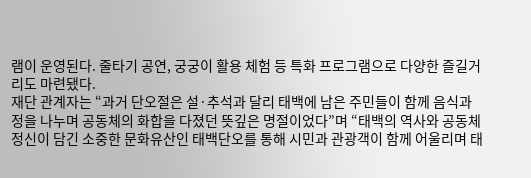램이 운영된다. 줄타기 공연, 궁궁이 활용 체험 등 특화 프로그램으로 다양한 즐길거리도 마련됐다.
재단 관계자는 “과거 단오절은 설·추석과 달리 태백에 남은 주민들이 함께 음식과 정을 나누며 공동체의 화합을 다졌던 뜻깊은 명절이었다”며 “태백의 역사와 공동체 정신이 담긴 소중한 문화유산인 태백단오를 통해 시민과 관광객이 함께 어울리며 태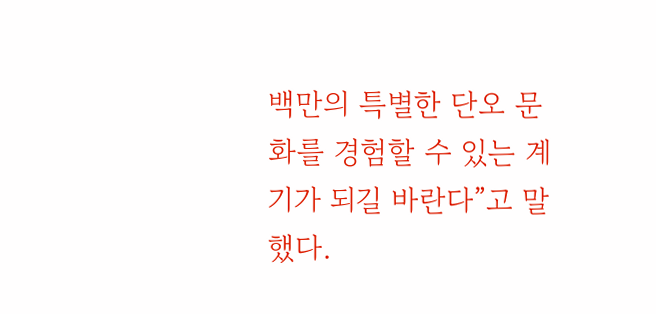백만의 특별한 단오 문화를 경험할 수 있는 계기가 되길 바란다”고 말했다.